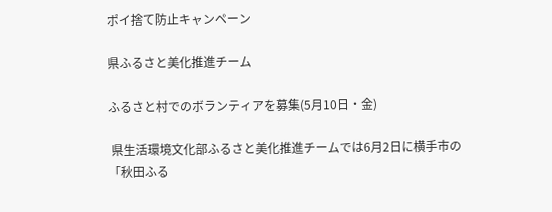ポイ捨て防止キャンペーン

県ふるさと美化推進チーム

ふるさと村でのボランティアを募集(5月10日・金)

 県生活環境文化部ふるさと美化推進チームでは6月2日に横手市の「秋田ふる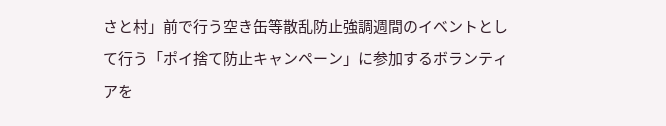さと村」前で行う空き缶等散乱防止強調週間のイベントとして行う「ポイ捨て防止キャンペーン」に参加するボランティアを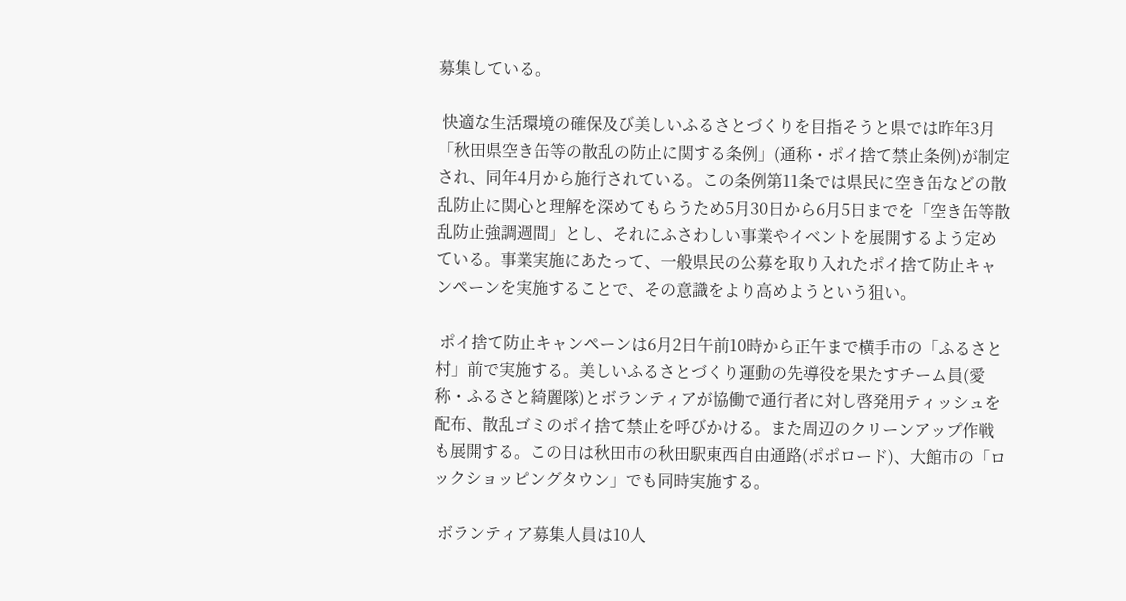募集している。

 快適な生活環境の確保及び美しいふるさとづくりを目指そうと県では昨年3月「秋田県空き缶等の散乱の防止に関する条例」(通称・ポイ捨て禁止条例)が制定され、同年4月から施行されている。この条例第11条では県民に空き缶などの散乱防止に関心と理解を深めてもらうため5月30日から6月5日までを「空き缶等散乱防止強調週間」とし、それにふさわしい事業やイベントを展開するよう定めている。事業実施にあたって、一般県民の公募を取り入れたポイ捨て防止キャンペーンを実施することで、その意識をより高めようという狙い。

 ポイ捨て防止キャンペーンは6月2日午前10時から正午まで横手市の「ふるさと村」前で実施する。美しいふるさとづくり運動の先導役を果たすチーム員(愛称・ふるさと綺麗隊)とボランティアが協働で通行者に対し啓発用ティッシュを配布、散乱ゴミのポイ捨て禁止を呼びかける。また周辺のクリーンアップ作戦も展開する。この日は秋田市の秋田駅東西自由通路(ポポロード)、大館市の「ロックショッピングタウン」でも同時実施する。

 ボランティア募集人員は10人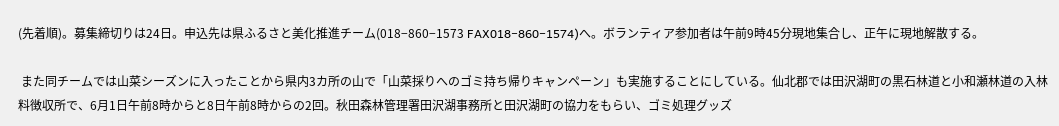(先着順)。募集締切りは24日。申込先は県ふるさと美化推進チーム(018−860−1573 FAX018−860−1574)へ。ボランティア参加者は午前9時45分現地集合し、正午に現地解散する。

 また同チームでは山菜シーズンに入ったことから県内3カ所の山で「山菜採りへのゴミ持ち帰りキャンペーン」も実施することにしている。仙北郡では田沢湖町の黒石林道と小和瀬林道の入林料徴収所で、6月1日午前8時からと8日午前8時からの2回。秋田森林管理署田沢湖事務所と田沢湖町の協力をもらい、ゴミ処理グッズ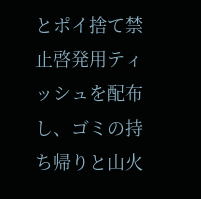とポイ捨て禁止啓発用ティッシュを配布し、ゴミの持ち帰りと山火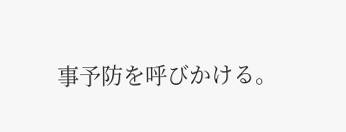事予防を呼びかける。